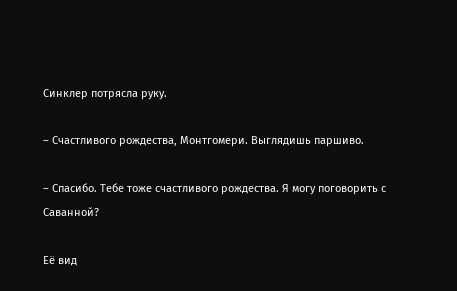Синклер потрясла руку.

– Счастливого рождества, Монтгомери. Выглядишь паршиво.

– Спасибо. Тебе тоже счастливого рождества. Я могу поговорить с Саванной?

Её вид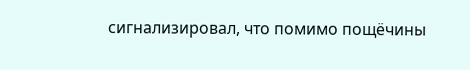сигнализировал, что помимо пощёчины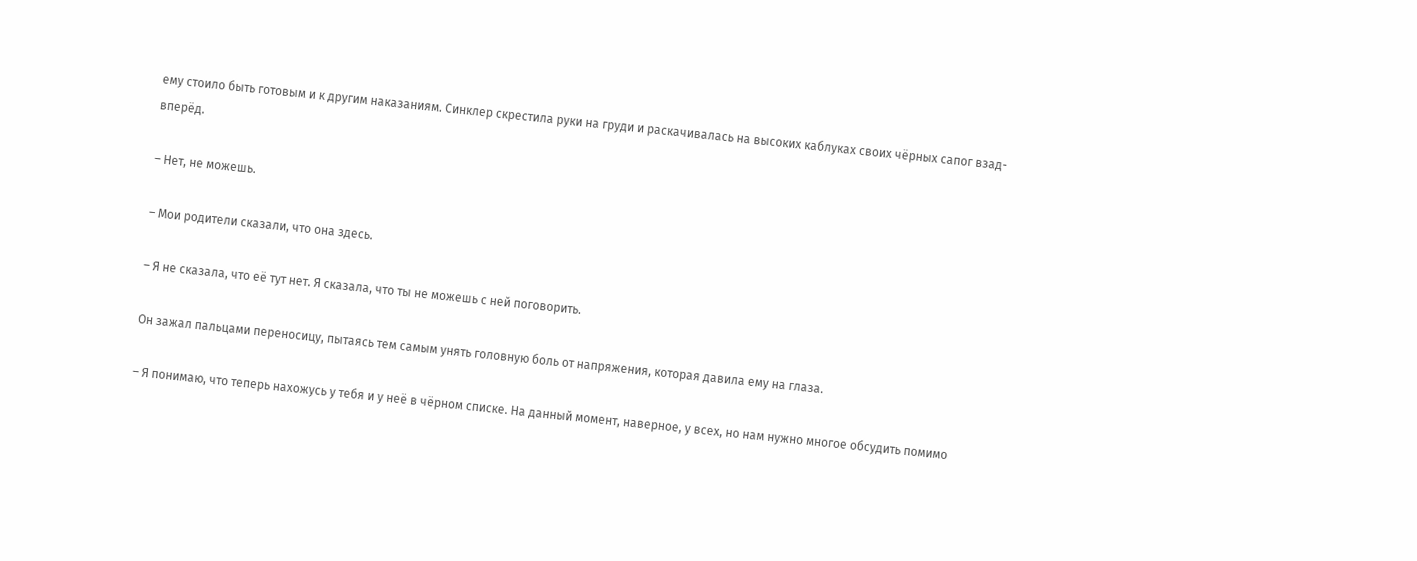ему стоило быть готовым и к другим наказаниям. Синклер скрестила руки на груди и раскачивалась на высоких каблуках своих чёрных сапог взад-вперёд.

– Нет, не можешь.

– Мои родители сказали, что она здесь.

– Я не сказала, что её тут нет. Я сказала, что ты не можешь с ней поговорить.

Он зажал пальцами переносицу, пытаясь тем самым унять головную боль от напряжения, которая давила ему на глаза.

– Я понимаю, что теперь нахожусь у тебя и у неё в чёрном списке. На данный момент, наверное, у всех, но нам нужно многое обсудить помимо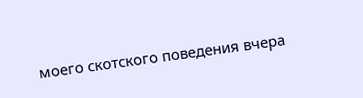моего скотского поведения вчера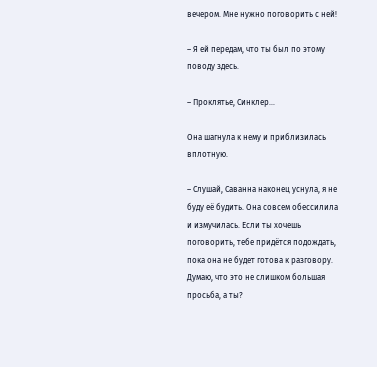вечером. Мне нужно поговорить с ней!

– Я ей передам, что ты был по этому поводу здесь.

– Проклятье, Синклер...

Она шагнула к нему и приблизилась вплотную.

– Слушай, Саванна наконец уснула, я не буду её будить. Она совсем обессилила и измучилась. Если ты хочешь поговорить, тебе придётся подождать, пока она не будет готова к разговору. Думаю, что это не слишком большая просьба, а ты?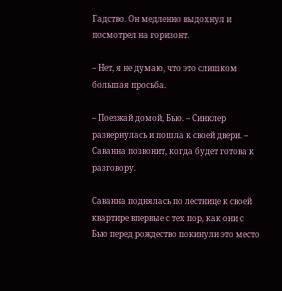Гадство. Он медленно выдохнул и посмотрел на горизонт.

– Нет, я не думаю, что это слишком большая просьба.

– Поезжай домой, Бью. – Синклер развернулась и пошла к своей двери. – Саванна позвонит, когда будет готова к разговору.

Саванна поднялась по лестнице к своей квартире впервые с тех пор, как они с Бью перед рождество покинули это место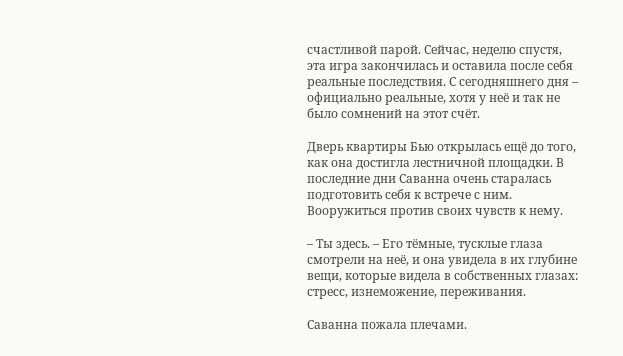счастливой парой. Сейчас, неделю спустя, эта игра закончилась и оставила после себя реальные последствия. С сегодняшнего дня – официально реальные, хотя у неё и так не было сомнений на этот счёт.

Дверь квартиры Бью открылась ещё до того, как она достигла лестничной площадки. В последние дни Саванна очень старалась подготовить себя к встрече с ним. Вооружиться против своих чувств к нему.

– Ты здесь. – Его тёмные, тусклые глаза смотрели на неё, и она увидела в их глубине вещи, которые видела в собственных глазах: стресс, изнеможение, переживания.

Саванна пожала плечами.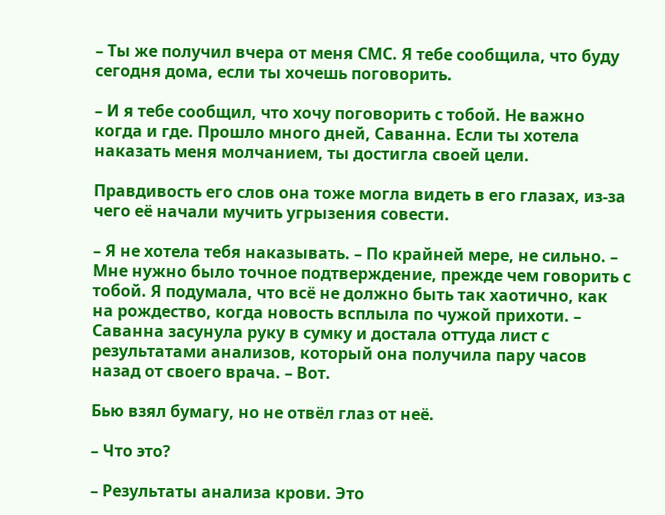– Ты же получил вчера от меня СМС. Я тебе сообщила, что буду сегодня дома, если ты хочешь поговорить.

– И я тебе сообщил, что хочу поговорить с тобой. Не важно когда и где. Прошло много дней, Саванна. Если ты хотела наказать меня молчанием, ты достигла своей цели.

Правдивость его слов она тоже могла видеть в его глазах, из-за чего её начали мучить угрызения совести.

– Я не хотела тебя наказывать. – По крайней мере, не сильно. – Мне нужно было точное подтверждение, прежде чем говорить с тобой. Я подумала, что всё не должно быть так хаотично, как на рождество, когда новость всплыла по чужой прихоти. – Саванна засунула руку в сумку и достала оттуда лист с результатами анализов, который она получила пару часов назад от своего врача. – Вот.

Бью взял бумагу, но не отвёл глаз от неё.

– Что это?

– Результаты анализа крови. Это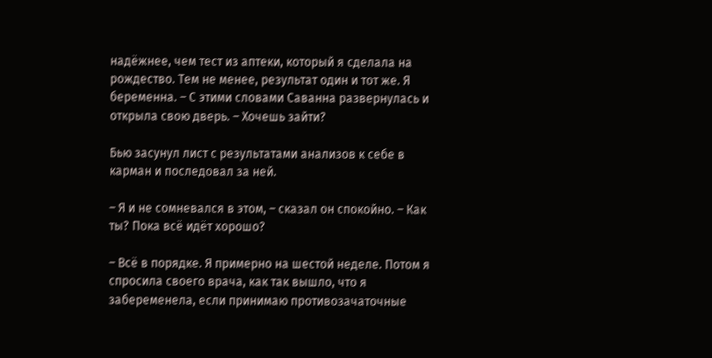надёжнее, чем тест из аптеки, который я сделала на рождество. Тем не менее, результат один и тот же. Я беременна. – С этими словами Саванна развернулась и открыла свою дверь. – Хочешь зайти?

Бью засунул лист с результатами анализов к себе в карман и последовал за ней.

– Я и не сомневался в этом, – сказал он спокойно. – Как ты? Пока всё идёт хорошо?

– Всё в порядке. Я примерно на шестой неделе. Потом я спросила своего врача, как так вышло, что я забеременела, если принимаю противозачаточные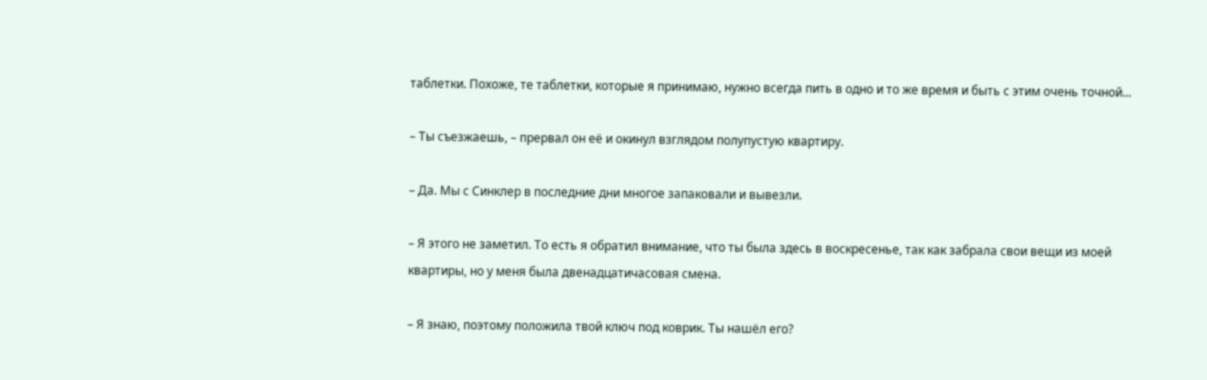таблетки. Похоже, те таблетки, которые я принимаю, нужно всегда пить в одно и то же время и быть с этим очень точной...

– Ты съезжаешь, – прервал он её и окинул взглядом полупустую квартиру.

– Да. Мы с Синклер в последние дни многое запаковали и вывезли.

– Я этого не заметил. То есть я обратил внимание, что ты была здесь в воскресенье, так как забрала свои вещи из моей квартиры, но у меня была двенадцатичасовая смена.

– Я знаю, поэтому положила твой ключ под коврик. Ты нашёл его?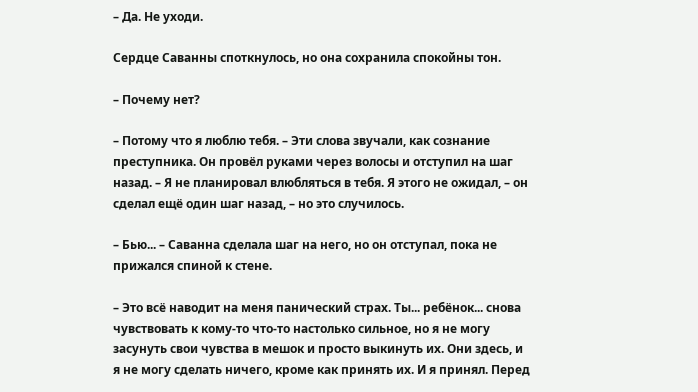– Да. Не уходи.

Сердце Саванны споткнулось, но она сохранила спокойны тон.

– Почему нет?

– Потому что я люблю тебя. – Эти слова звучали, как сознание преступника. Он провёл руками через волосы и отступил на шаг назад. – Я не планировал влюбляться в тебя. Я этого не ожидал, – он сделал ещё один шаг назад, – но это случилось.

– Бью... – Саванна сделала шаг на него, но он отступал, пока не прижался спиной к стене.

– Это всё наводит на меня панический страх. Ты... ребёнок... снова чувствовать к кому-то что-то настолько сильное, но я не могу засунуть свои чувства в мешок и просто выкинуть их. Они здесь, и я не могу сделать ничего, кроме как принять их. И я принял. Перед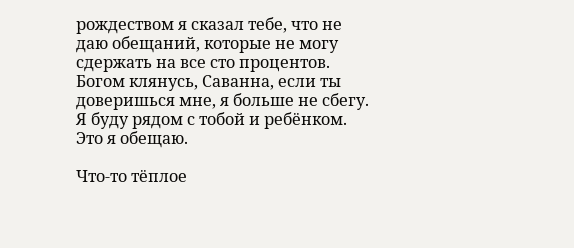рождеством я сказал тебе, что не даю обещаний, которые не могу сдержать на все сто процентов. Богом клянусь, Саванна, если ты доверишься мне, я больше не сбегу. Я буду рядом с тобой и ребёнком. Это я обещаю.

Что-то тёплое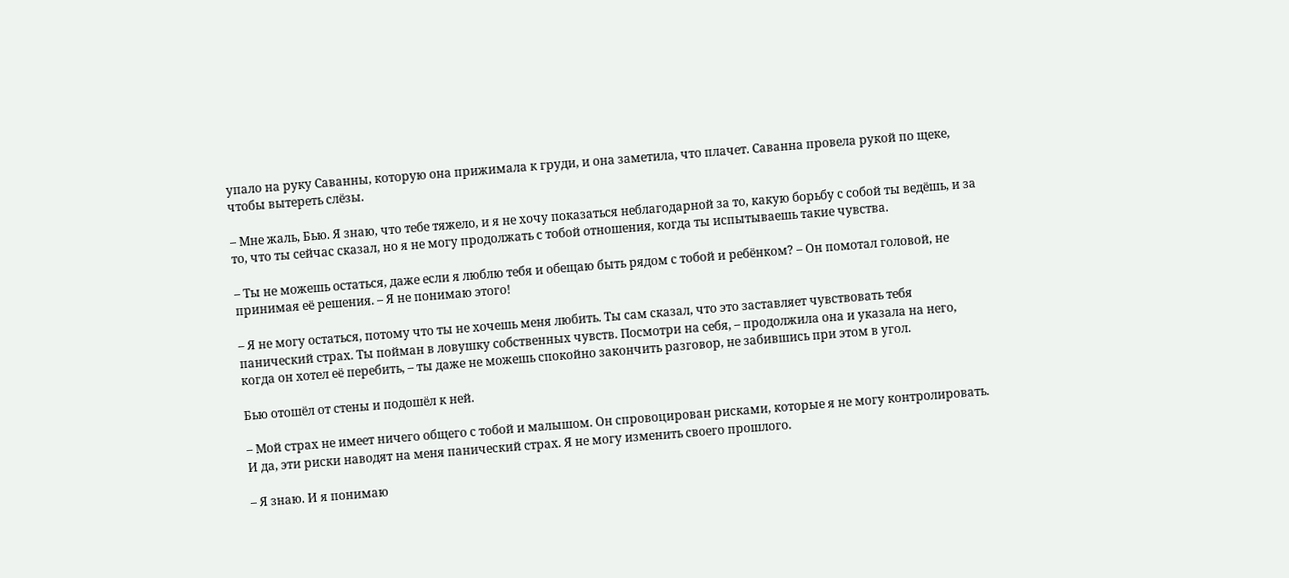упало на руку Саванны, которую она прижимала к груди, и она заметила, что плачет. Саванна провела рукой по щеке, чтобы вытереть слёзы.

– Мне жаль, Бью. Я знаю, что тебе тяжело, и я не хочу показаться неблагодарной за то, какую борьбу с собой ты ведёшь, и за то, что ты сейчас сказал, но я не могу продолжать с тобой отношения, когда ты испытываешь такие чувства.

– Ты не можешь остаться, даже если я люблю тебя и обещаю быть рядом с тобой и ребёнком? – Он помотал головой, не принимая её решения. – Я не понимаю этого!

– Я не могу остаться, потому что ты не хочешь меня любить. Ты сам сказал, что это заставляет чувствовать тебя панический страх. Ты пойман в ловушку собственных чувств. Посмотри на себя, – продолжила она и указала на него, когда он хотел её перебить, – ты даже не можешь спокойно закончить разговор, не забившись при этом в угол.

Бью отошёл от стены и подошёл к ней.

– Мой страх не имеет ничего общего с тобой и малышом. Он спровоцирован рисками, которые я не могу контролировать. И да, эти риски наводят на меня панический страх. Я не могу изменить своего прошлого.

– Я знаю. И я понимаю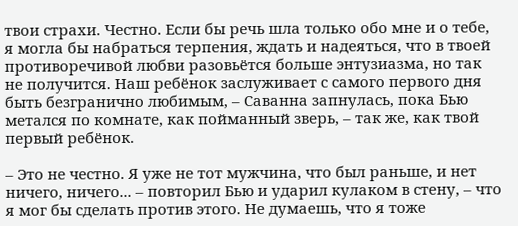твои страхи. Честно. Если бы речь шла только обо мне и о тебе, я могла бы набраться терпения, ждать и надеяться, что в твоей противоречивой любви разовьётся больше энтузиазма, но так не получится. Наш ребёнок заслуживает с самого первого дня быть безгранично любимым, – Саванна запнулась, пока Бью метался по комнате, как пойманный зверь, – так же, как твой первый ребёнок.

– Это не честно. Я уже не тот мужчина, что был раньше, и нет ничего, ничего... – повторил Бью и ударил кулаком в стену, – что я мог бы сделать против этого. Не думаешь, что я тоже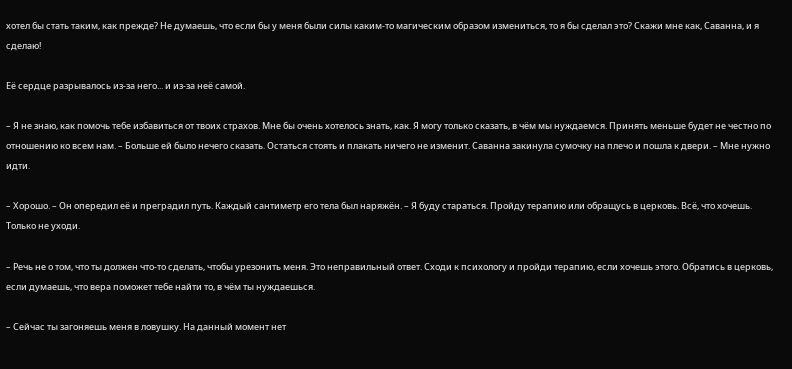хотел бы стать таким, как прежде? Не думаешь, что если бы у меня были силы каким-то магическим образом измениться, то я бы сделал это? Скажи мне как, Саванна, и я сделаю!

Её сердце разрывалось из-за него... и из-за неё самой.

– Я не знаю, как помочь тебе избавиться от твоих страхов. Мне бы очень хотелось знать, как. Я могу только сказать, в чём мы нуждаемся. Принять меньше будет не честно по отношению ко всем нам. – Больше ей было нечего сказать. Остаться стоять и плакать ничего не изменит. Саванна закинула сумочку на плечо и пошла к двери. – Мне нужно идти.

– Хорошо. – Он опередил её и преградил путь. Каждый сантиметр его тела был наряжён. – Я буду стараться. Пройду терапию или обращусь в церковь. Всё, что хочешь. Только не уходи.

– Речь не о том, что ты должен что-то сделать, чтобы урезонить меня. Это неправильный ответ. Сходи к психологу и пройди терапию, если хочешь этого. Обратись в церковь, если думаешь, что вера поможет тебе найти то, в чём ты нуждаешься.

– Сейчас ты загоняешь меня в ловушку. На данный момент нет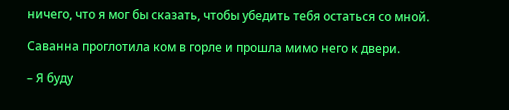ничего, что я мог бы сказать, чтобы убедить тебя остаться со мной.

Саванна проглотила ком в горле и прошла мимо него к двери.

– Я буду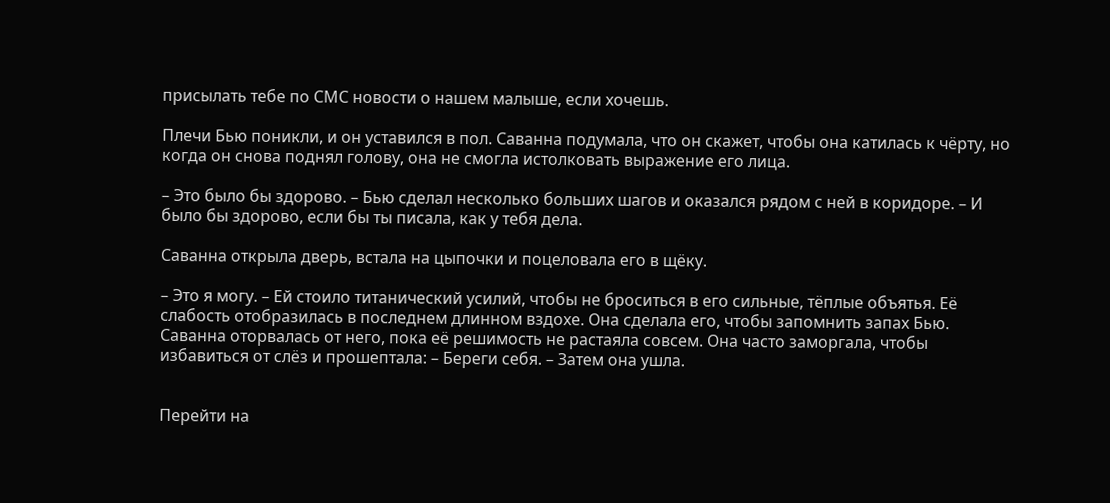присылать тебе по СМС новости о нашем малыше, если хочешь.

Плечи Бью поникли, и он уставился в пол. Саванна подумала, что он скажет, чтобы она катилась к чёрту, но когда он снова поднял голову, она не смогла истолковать выражение его лица.

– Это было бы здорово. – Бью сделал несколько больших шагов и оказался рядом с ней в коридоре. – И было бы здорово, если бы ты писала, как у тебя дела.

Саванна открыла дверь, встала на цыпочки и поцеловала его в щёку.

– Это я могу. – Ей стоило титанический усилий, чтобы не броситься в его сильные, тёплые объятья. Её слабость отобразилась в последнем длинном вздохе. Она сделала его, чтобы запомнить запах Бью. Саванна оторвалась от него, пока её решимость не растаяла совсем. Она часто заморгала, чтобы избавиться от слёз и прошептала: – Береги себя. – Затем она ушла.


Перейти на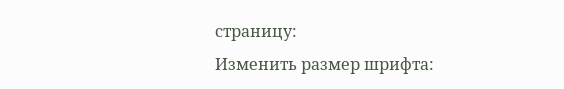страницу:
Изменить размер шрифта: